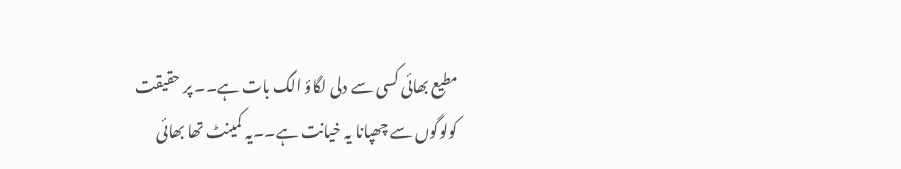مطیع بھائی کسی سے دلی لگاؤ الگ بات ہے۔۔ پر حقیقت
کولوگوں سے چھپانا یہ خیانت ہے۔۔یہ کمینٹ تھا بھائی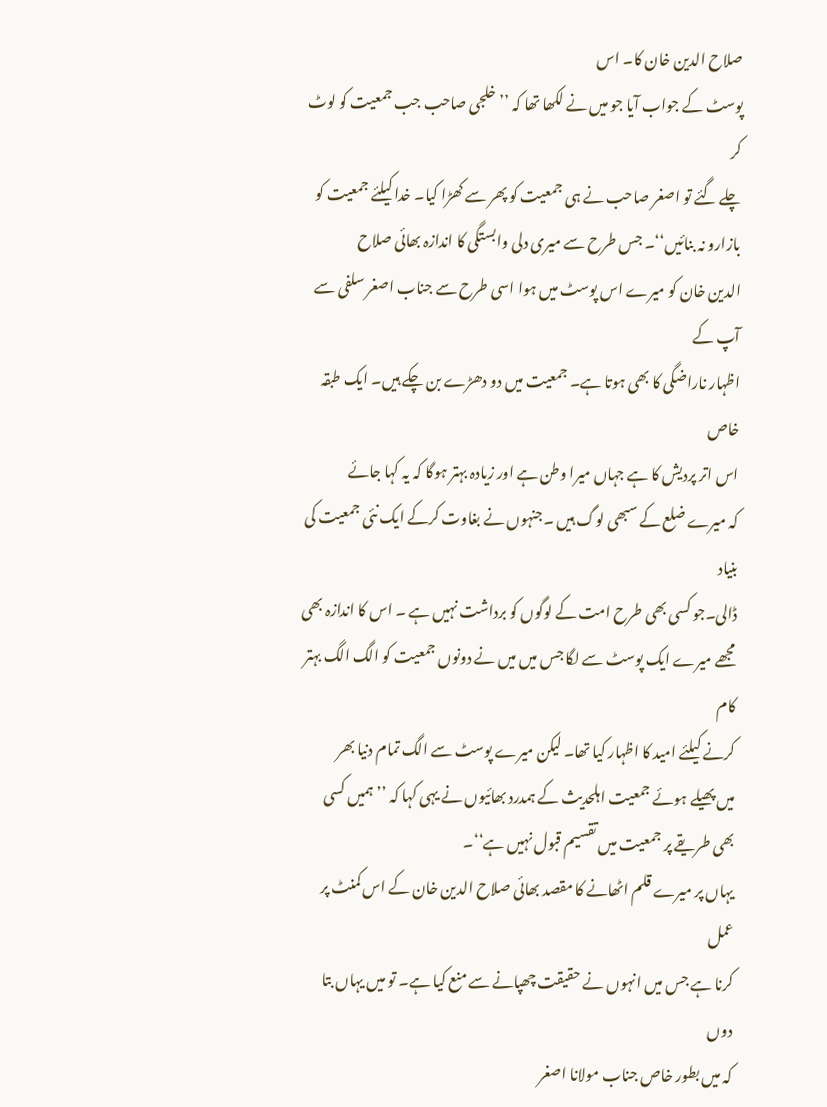صلاح الدین خان کا۔ اس
پوسٹ کے جواب آیا جو میں نے لکھا تھا کہ ’’خلجی صاحب جب جمعیت کو لوٹ کر
چلے گئے تو اصغر صاحب نے ہی جمعیت کو پھر سے کھڑا کیا۔ خدا کیلئے جمعیت کو
بازارو نہ بنائیں‘‘۔ جس طرح سے میری دلی وابستگی کا اندازہ بھائی صلاح
الدین خان کو میرے اس پوسٹ میں ہوا اسی طرح سے جناب اصغر سلفی سے آپ کے
اظہار ناراضگی کا بھی ہوتا ہے۔ جمعیت میں دو دھڑے بن چکے ہیں۔ ایک طبقہ خاص
اس اتر پردیش کا ہے جہاں میرا وطن ہے اور زیادہ بہتر ہوگا کہ یہ کہا جائے
کہ میرے ضلع کے سبھی لوگ ہیں ۔جنہوں نے بغاوت کرکے ایک نئی جمعیت کی بنیاد
ڈالی۔جو کسی بھی طرح امت کے لوگوں کو برداشت نہیں ہے ۔ اس کا اندازہ بھی
مجھے میرے ایک پوسٹ سے لگا جس میں میں نے دونوں جمعیت کو الگ الگ بہتر کام
کرنے کیلئے امید کا اظہار کیا تھا۔ لیکن میرے پوسٹ سے الگ تمام دنیا بھر
میں پھیلے ہوئے جمعیت اہلحدیث کے ہمدرد بھائیوں نے یہی کہا کہ ’’ہمیں کسی
بھی طریقے پر جمعیت میں تقسیم قبول نہیں ہے‘‘۔
یہاں پر میرے قلم اٹھانے کا مقصد بھائی صلاح الدین خان کے اس کمنٹ پر عمل
کرنا ہے جس میں انہوں نے حقیقت چھپانے سے منع کیا ہے۔ تو میں یہاں بتا دوں
کہ میں بطور خاص جناب مولانا اصغر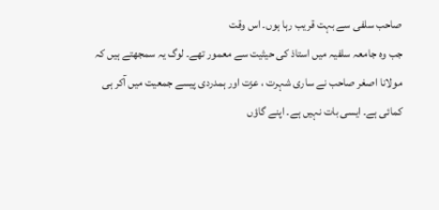صاحب سلفی سے بہت قریب رہا ہوں۔ اس وقت
جب وہ جامعہ سلفیہ میں استاذ کی حیثیت سے معمور تھے۔ لوگ یہ سمجھتے ہیں کہ
مولانا اصغر صاحب نے ساری شہرت ، عزت اور ہمدردی پیسے جمعیت میں آکر ہی
کمائی ہے۔ ایسی بات نہیں ہے۔ اپنے گاؤں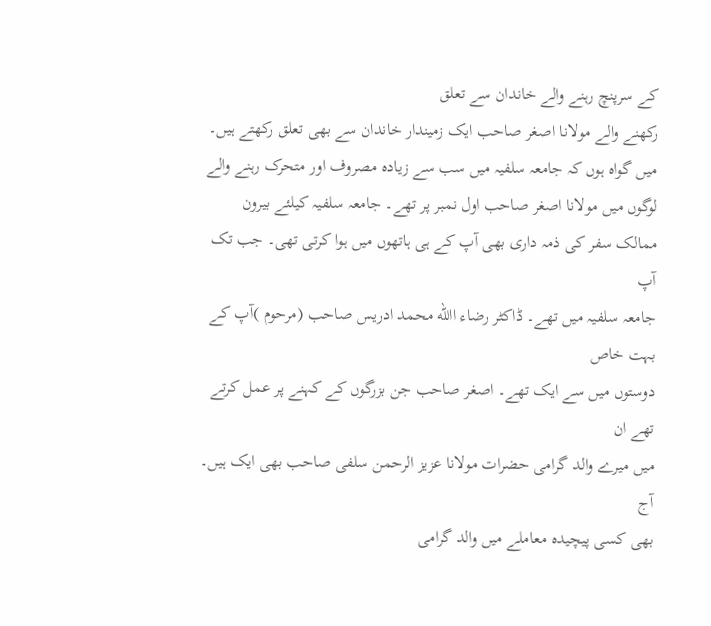کے سرپنچ رہنے والے خاندان سے تعلق
رکھنے والے مولانا اصغر صاحب ایک زمیندار خاندان سے بھی تعلق رکھتے ہیں۔
میں گواہ ہوں کہ جامعہ سلفیہ میں سب سے زیادہ مصروف اور متحرک رہنے والے
لوگوں میں مولانا اصغر صاحب اول نمبر پر تھے۔ جامعہ سلفیہ کیلئے بیرون
ممالک سفر کی ذمہ داری بھی آپ کے ہی ہاتھوں میں ہوا کرتی تھی۔ جب تک آپ
جامعہ سلفیہ میں تھے۔ ڈاکٹر رضاء االله محمد ادریس صاحب (مرحوم )آپ کے بہت خاص
دوستوں میں سے ایک تھے۔ اصغر صاحب جن بزرگوں کے کہنے پر عمل کرتے تھے ان
میں میرے والد گرامی حضرات مولانا عزیز الرحمن سلفی صاحب بھی ایک ہیں۔ آج
بھی کسی پیچیدہ معاملے میں والد گرامی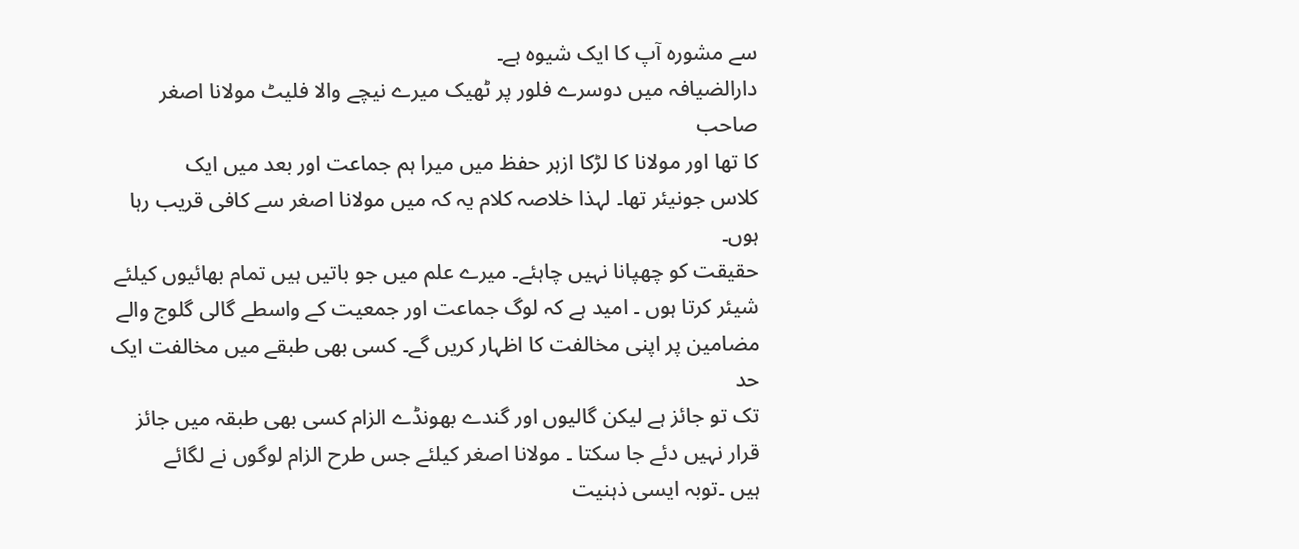سے مشورہ آپ کا ایک شیوہ ہے۔
دارالضیافہ میں دوسرے فلور پر ٹھیک میرے نیچے والا فلیٹ مولانا اصغر صاحب
کا تھا اور مولانا کا لڑکا ازہر حفظ میں میرا ہم جماعت اور بعد میں ایک
کلاس جونیئر تھا۔ لہذا خلاصہ کلام یہ کہ میں مولانا اصغر سے کافی قریب رہا
ہوں۔
حقیقت کو چھپانا نہیں چاہئے۔ میرے علم میں جو باتیں ہیں تمام بھائیوں کیلئے
شیئر کرتا ہوں ۔ امید ہے کہ لوگ جماعت اور جمعیت کے واسطے گالی گلوج والے
مضامین پر اپنی مخالفت کا اظہار کریں گے۔ کسی بھی طبقے میں مخالفت ایک حد
تک تو جائز ہے لیکن گالیوں اور گندے بھونڈے الزام کسی بھی طبقہ میں جائز
قرار نہیں دئے جا سکتا ۔ مولانا اصغر کیلئے جس طرح الزام لوگوں نے لگائے
ہیں ۔توبہ ایسی ذہنیت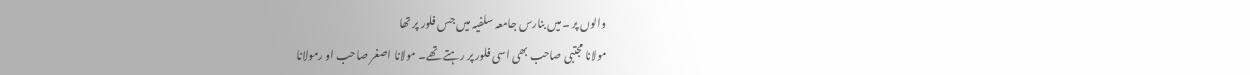والوں پر ۔میں بنارس جامعہ سلفیہ میں جس فلور پر تھا
مولانا مجتبی صاحب بھی اسی فلور پر رہتے تھے۔ مولانا اصغر صاحب او رمولانا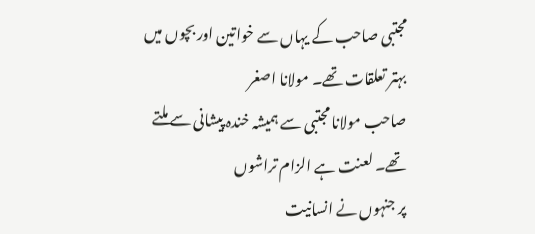مجتبی صاحب کے یہاں سے خواتین اور بچوں میں بہتر تعلقات تھے۔ مولانا اصغر
صاحب مولانا مجتبی سے ہمیشہ خندہ پیشانی سے ملتے تھے۔ لعنت ہے الزام تراشوں
پر جنہوں نے انسانیت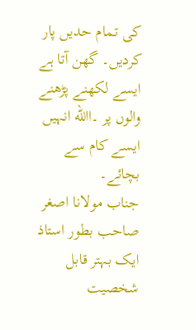کی تمام حدیں پار کردیں۔ گھن آتا ہے ایسے لکھنے پڑھنے
والوں پر ۔االله انہیں ایسے کام سے بچائے۔
جناب مولانا اصغر صاحب بطور استاذ ایک بہتر قابل شخصیت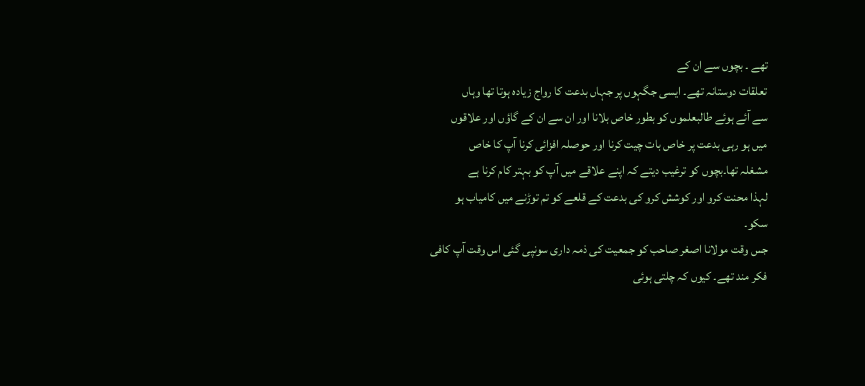تھے ۔ بچوں سے ان کے
تعلقات دوستانہ تھے۔ ایسی جگہوں پر جہاں بدعت کا رواج زیادہ ہوتا تھا وہاں
سے آئے ہوئے طالبعلموں کو بطور خاص بلانا اور ان سے ان کے گاؤں اور علاقوں
میں ہو رہی بدعت پر خاص بات چیت کرنا اور حوصلہ افزائی کرنا آپ کا خاص
مشغلہ تھا۔بچوں کو ترغیب دیتے کہ اپنے علاقے میں آپ کو بہتر کام کرنا ہے
لہذا محنت کرو اور کوشش کرو کی بدعت کے قلعے کو تم توڑنے میں کامیاب ہو
سکو۔
جس وقت مولانا اصغر صاحب کو جمعیت کی ذمہ داری سونپی گئی اس وقت آپ کافی
فکر مند تھے۔ کیوں کہ چلتی ہوئی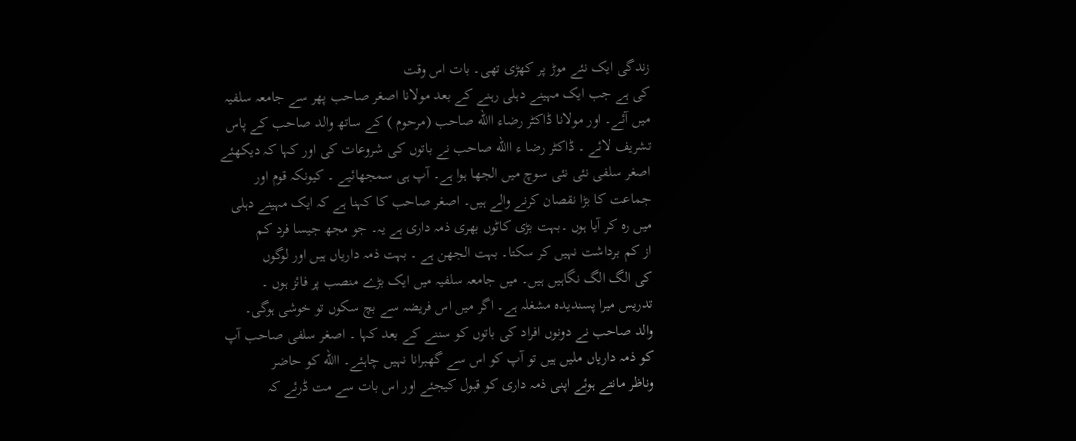زندگی ایک نئے موڑ پر کھڑی تھی۔ بات اس وقت
کی ہے جب ایک مہینے دہلی رہنے کے بعد مولانا اصغر صاحب پھر سے جامعہ سلفیہ
میں آئے۔ اور مولانا ڈاکٹر رضاء االله صاحب (مرحوم ) کے ساتھ والد صاحب کے پاس
تشریف لائے ۔ ڈاکٹر رضا ء االله صاحب نے باتوں کی شروعات کی اور کہا کہ دیکھئے
اصغر سلفی نئی نئی سوچ میں الجھا ہوا ہے۔ آپ ہی سمجھائیے ۔ کیونکہ قوم اور
جماعت کا بڑا نقصان کرنے والے ہیں۔ اصغر صاحب کا کہنا ہے کہ ایک مہینے دہلی
میں رہ کر آیا ہوں ۔بہت بڑی کاٹوں بھری ذمہ داری ہے یہ۔ جو مجھ جیسا فرد کم
از کم برداشت نہیں کر سکتا۔ بہت الجھن ہے ۔ بہت ذمہ داریاں ہیں اور لوگوں
کی الگ الگ نگاہیں ہیں۔ میں جامعہ سلفیہ میں ایک بڑے منصب پر فائز ہوں ۔
تدریس میرا پسندیدہ مشغلہ ہے۔ اگر میں اس فریضہ سے بچ سکوں تو خوشی ہوگی۔
والد صاحب نے دونوں افراد کی باتوں کو سننے کے بعد کہا ۔ اصغر سلفی صاحب آپ
کو ذمہ داریاں ملیں ہیں تو آپ کو اس سے گھبرانا نہیں چاہئے۔ االله کو حاضر
وناظر مانتے ہوئے اپنی ذمہ داری کو قبول کیجئے اور اس بات سے مت ڈرئے کہ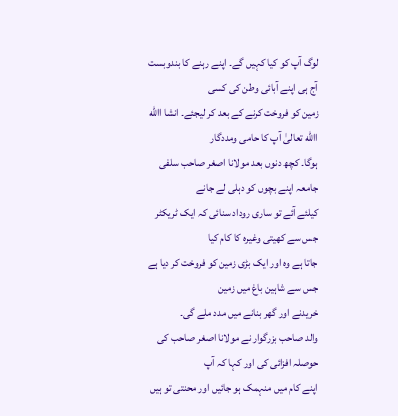لوگ آپ کو کیا کہیں گے۔ اپنے رہنے کا بندوبست آج ہی اپنے آبائی وطن کی کسی
زمین کو فروخت کرنے کے بعد کر لیجئے۔ انشا االله االله تعالیٰ آپ کا حامی ومددگار
ہوگا۔ کچھ دنوں بعد مولانا اصغر صاحب سلفی جامعہ اپنے بچوں کو دہلی لے جانے
کیلئے آئے تو ساری روداد سنائی کہ ایک ٹریکٹر جس سے کھیتی وغیرہ کا کام کیا
جاتا ہے وہ اور ایک بڑی زمین کو فروخت کر دیا ہے جس سے شاہین باغ میں زمین
خریدنے اور گھر بنانے میں مدد ملے گی۔
والد صاحب بزرگوار نے مولانا اصغر صاحب کی حوصلہ افزائی کی اور کہا کہ آپ
اپنے کام میں منہمک ہو جائیں اور محنتی تو ہیں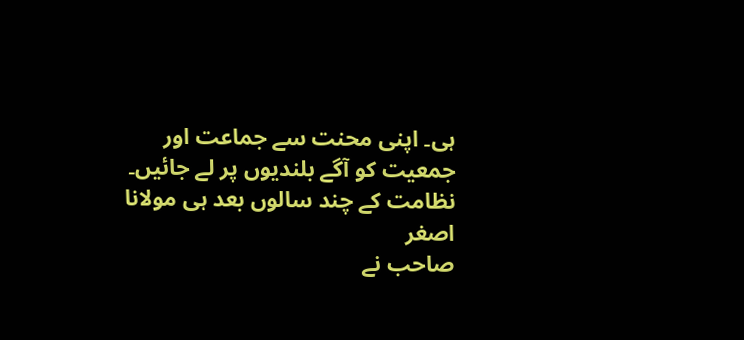ہی۔ اپنی محنت سے جماعت اور
جمعیت کو آگے بلندیوں پر لے جائیں۔ نظامت کے چند سالوں بعد ہی مولانا اصغر
صاحب نے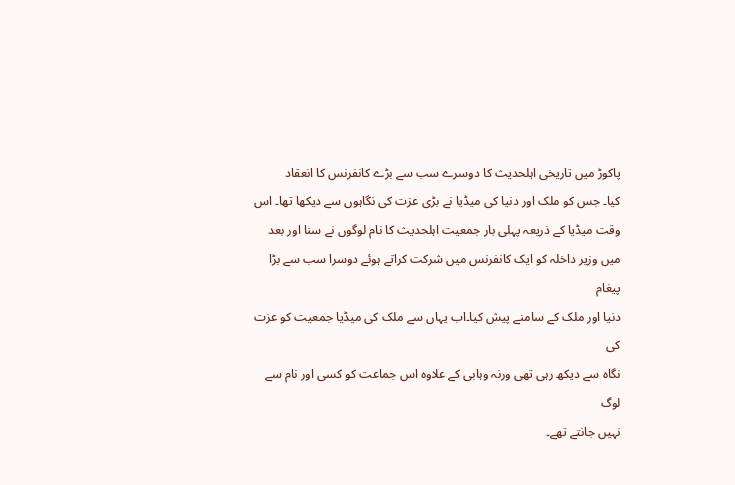پاکوڑ میں تاریخی اہلحدیث کا دوسرے سب سے بڑے کانفرنس کا انعقاد
کیا۔ جس کو ملک اور دنیا کی میڈیا نے بڑی عزت کی نگاہوں سے دیکھا تھا۔ اس
وقت میڈیا کے ذریعہ پہلی بار جمعیت اہلحدیث کا نام لوگوں نے سنا اور بعد
میں وزیر داخلہ کو ایک کانفرنس میں شرکت کراتے ہوئے دوسرا سب سے بڑا پیغام
دنیا اور ملک کے سامنے پیش کیا۔اب یہاں سے ملک کی میڈیا جمعیت کو عزت کی
نگاہ سے دیکھ رہی تھی ورنہ وہابی کے علاوہ اس جماعت کو کسی اور نام سے لوگ
نہیں جانتے تھے۔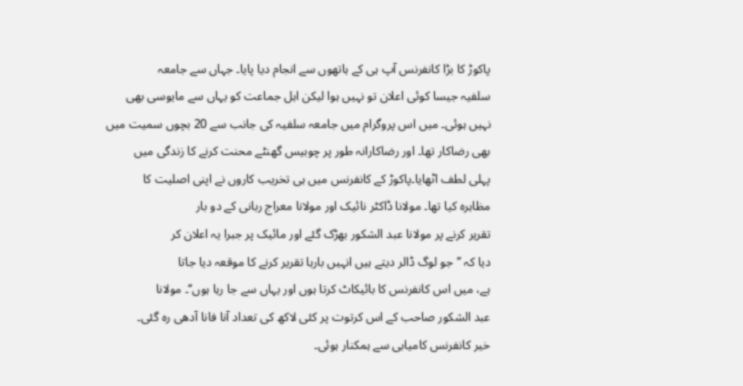پاکوڑ کا بڑا کانفرنس آپ ہی کے ہاتھوں سے انجام دیا پایا۔ جہاں سے جامعہ
سلفیہ جیسا کوئی اعلان تو نہیں ہوا لیکن اہل جماعت کو یہاں سے مایوسی بھی
نہیں ہوئی۔ میں اس پروگرام میں جامعہ سلفیہ کی جانب سے 20 بچوں سمیت میں
بھی رضاکار تھا۔ اور رضاکارانہ طور پر چوبیس گھنٹے محنت کرنے کا زندگی میں
پہلی لطف اٹھایا۔پاکوڑ کے کانفرنس میں ہی تخریب کاروں نے اپنی اصلیت کا
مظاہرہ کیا تھا۔ مولانا ڈاکٹر نائیک اور مولانا معراج ربانی کے دو بار
تقریر کرنے پر مولانا عبد الشکور بھڑک گئے اور مائیک پر جبرا یہ اعلان کر
دیا کہ ’’جو لوگ ڈالر دیتے ہیں انہیں بارہا تقریر کرنے کا موقعہ دیا جاتا
ہے، میں اس کانفرنس کا بائیکاٹ کرتا ہوں اور یہاں سے جا رہا ہوں‘‘۔ مولانا
عبد الشکور صاحب کے اس کرتوت پر کئی لاکھ کی تعداد آنا فانا آدھی رہ گئی۔
خیر کانفرنس کامیابی سے ہمکنار ہوئی۔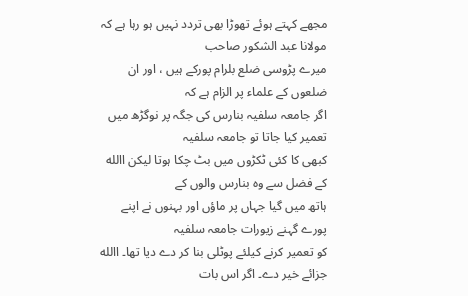مجھے کہتے ہوئے تھوڑا بھی تردد نہیں ہو رہا ہے کہ مولانا عبد الشکور صاحب
میرے پڑوسی ضلع بلرام پورکے ہیں ، اور ان ضلعوں کے علماء پر الزام ہے کہ
اگر جامعہ سلفیہ بنارس کی جگہ پر نوگڑھ میں تعمیر کیا جاتا تو جامعہ سلفیہ
کبھی کا کئی ٹکڑوں میں بٹ چکا ہوتا لیکن االله کے فضل سے وہ بنارس والوں کے
ہاتھ میں گیا جہاں پر ماؤں اور بہنوں نے اپنے پورے گہنے زیورات جامعہ سلفیہ
کو تعمیر کرنے کیلئے پوٹلی بنا کر دے دیا تھا۔ االله جزائے خیر دے۔ اگر اس بات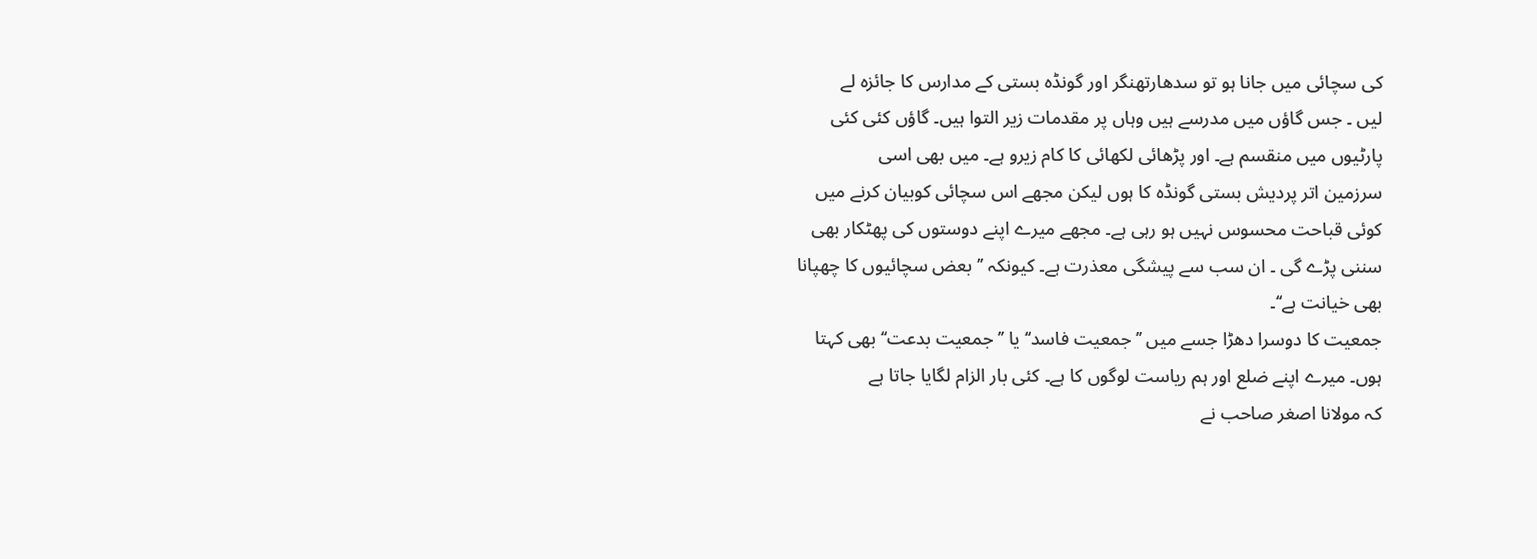کی سچائی میں جانا ہو تو سدھارتھنگر اور گونڈہ بستی کے مدارس کا جائزہ لے
لیں ۔ جس گاؤں میں مدرسے ہیں وہاں پر مقدمات زیر التوا ہیں۔ گاؤں کئی کئی
پارٹیوں میں منقسم ہے۔ اور پڑھائی لکھائی کا کام زیرو ہے۔ میں بھی اسی
سرزمین اتر پردیش بستی گونڈہ کا ہوں لیکن مجھے اس سچائی کوبیان کرنے میں
کوئی قباحت محسوس نہیں ہو رہی ہے۔ مجھے میرے اپنے دوستوں کی پھٹکار بھی
سننی پڑے گی ۔ ان سب سے پیشگی معذرت ہے۔ کیونکہ ’’بعض سچائیوں کا چھپانا
بھی خیانت ہے‘‘۔
جمعیت کا دوسرا دھڑا جسے میں ’’جمعیت فاسد‘‘ یا ’’ جمعیت بدعت‘‘ بھی کہتا
ہوں۔ میرے اپنے ضلع اور ہم ریاست لوگوں کا ہے۔ کئی بار الزام لگایا جاتا ہے
کہ مولانا اصغر صاحب نے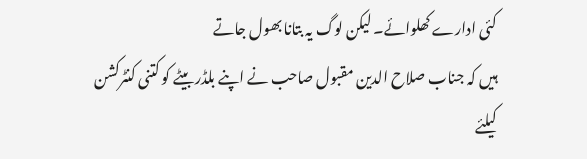کئی ادارے کھلوائے۔ لیکن لوگ یہ بتانا بھول جاتے
ہیں کہ جناب صلاح الدین مقبول صاحب نے اپنے بلڈر بیٹے کو کتنی کنٹرکشن
کیلئے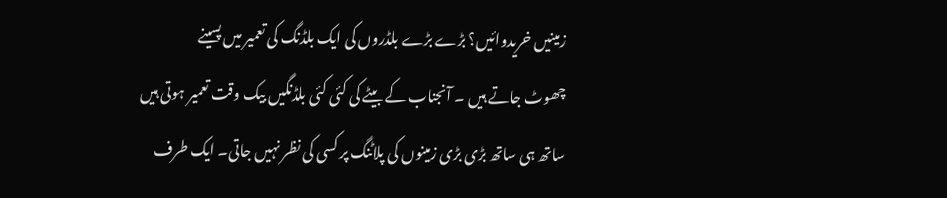زمینیں خریدوائیں؟ بڑے بڑے بلڈروں کی ایک بلڈنگ کی تعمیر میں پسینے
چھوٹ جاتے ہیں ۔ آنجناب کے بیٹے کی کئی کئی بلڈنگیں بیک وقت تعمیر ہوتی ہیں
ساتھ ہی ساتھ بڑی بڑی زمینوں کی پلاٹنگ پر کسی کی نظر نہیں جاتی۔ ایک طرف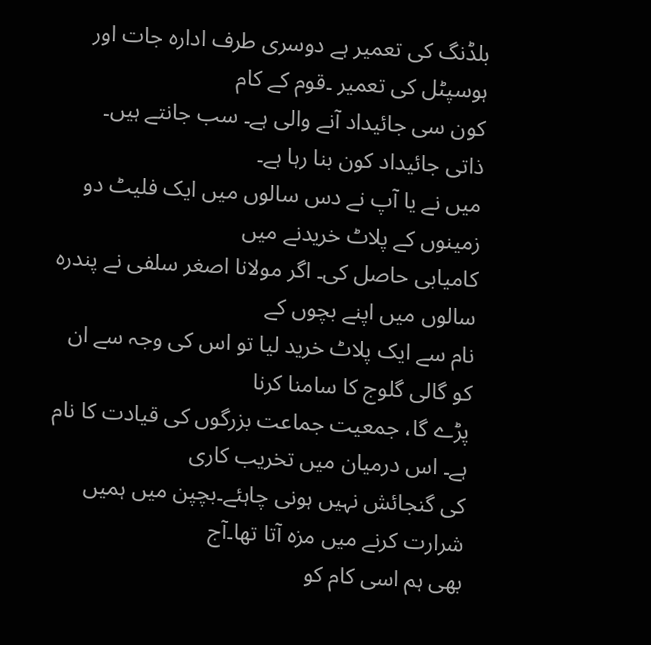بلڈنگ کی تعمیر ہے دوسری طرف ادارہ جات اور ہوسپٹل کی تعمیر ۔قوم کے کام
کون سی جائیداد آنے والی ہے۔ سب جانتے ہیں۔ ذاتی جائیداد کون بنا رہا ہے۔
میں نے یا آپ نے دس سالوں میں ایک فلیٹ دو زمینوں کے پلاٹ خریدنے میں
کامیابی حاصل کی۔ اگر مولانا اصغر سلفی نے پندرہ سالوں میں اپنے بچوں کے
نام سے ایک پلاٹ خرید لیا تو اس کی وجہ سے ان کو گالی گلوج کا سامنا کرنا
پڑے گا، جمعیت جماعت بزرگوں کی قیادت کا نام ہے۔ اس درمیان میں تخریب کاری
کی گنجائش نہیں ہونی چاہئے۔بچپن میں ہمیں شرارت کرنے میں مزہ آتا تھا۔آج
بھی ہم اسی کام کو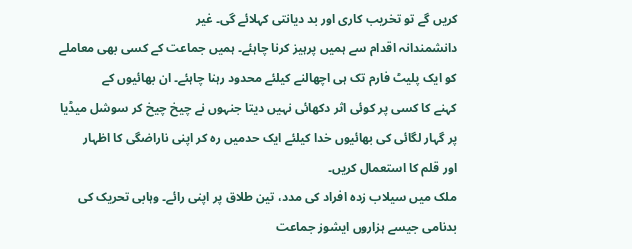کریں گے تو تخریب کاری اور بد دیانتی کہلائے گی۔ غیر
دانشمندانہ اقدام سے ہمیں پرہیز کرنا چاہئے۔ ہمیں جماعت کے کسی بھی معاملے
کو ایک پلیٹ فارم تک ہی اچھالنے کیلئے محدود رہنا چاہئے۔ ان بھائیوں کے
کہنے کا کسی پر کوئی اثر دکھائی نہیں دیتا جنہوں نے چیخ چیخ کر سوشل میڈیا
پر گہار لگائی کی بھائیوں خدا کیلئے ایک حدمیں رہ کر اپنی ناراضگی کا اظہار
اور قلم کا استعمال کریں۔
ملک میں سیلاب زدہ افراد کی مدد، تین طلاق پر اپنی رائے۔ وہابی تحریک کی
بدنامی جیسے ہزاروں ایشوز جماعت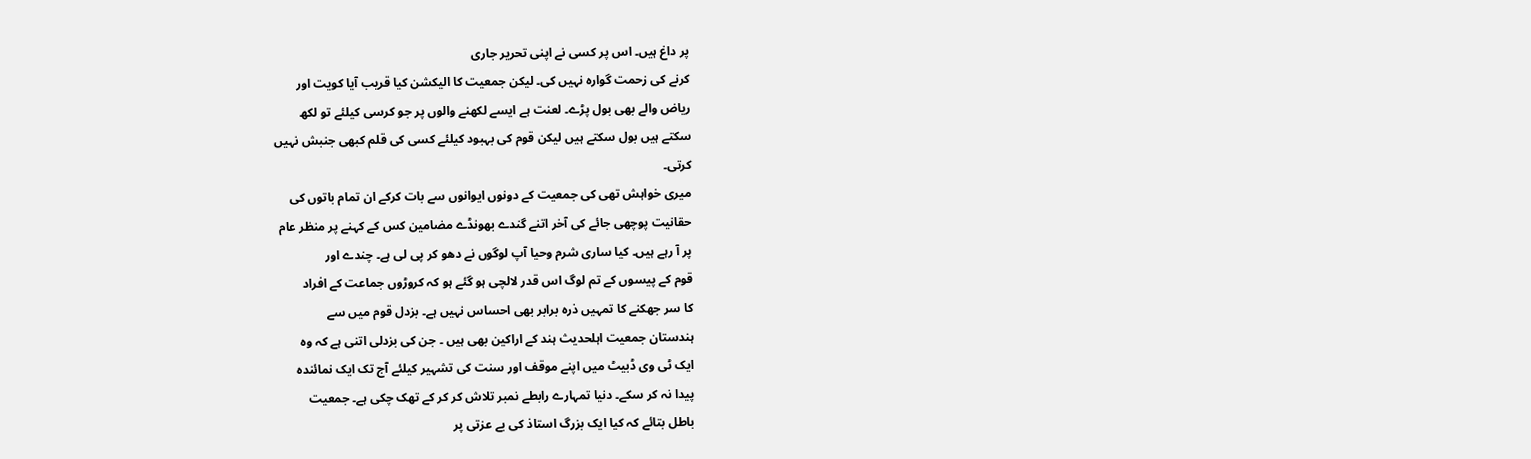پر داغ ہیں۔ اس پر کسی نے اپنی تحریر جاری
کرنے کی زحمت گوارہ نہیں کی۔ لیکن جمعیت کا الیکشن کیا قریب آیا کویت اور
ریاض والے بھی بول پڑے۔ لعنت ہے ایسے لکھنے والوں پر جو کرسی کیلئے تو لکھ
سکتے ہیں بول سکتے ہیں لیکن قوم کی بہبود کیلئے کسی کی قلم کبھی جنبش نہیں
کرتی۔
میری خواہش تھی کی جمعیت کے دونوں ایوانوں سے بات کرکے ان تمام باتوں کی
حقانیت پوچھی جائے کی آخر اتنے گندے بھونڈے مضامین کس کے کہنے پر منظر عام
پر آ رہے ہیں۔ کیا ساری شرم وحیا آپ لوگوں نے دھو کر پی لی ہے۔ چندے اور
قوم کے پیسوں کے تم لوگ اس قدر لالچی ہو گئے ہو کہ کروڑوں جماعت کے افراد
کا سر جھکنے کا تمہیں ذرہ برابر بھی احساس نہیں ہے۔ بزدل قوم میں سے
ہندستان جمعیت اہلحدیث ہند کے اراکین بھی ہیں ۔ جن کی بزدلی اتنی ہے کہ وہ
ایک ٹی وی ڈبیٹ میں اپنے موقف اور سنت کی تشہیر کیلئے آج تک ایک نمائندہ
پیدا نہ کر سکے۔ دنیا تمہارے رابطے نمبر تلاش کر کر کے تھک چکی ہے۔ جمعیت
باطل بتائے کہ کیا ایک بزرگ استاذ کی بے عزتی پر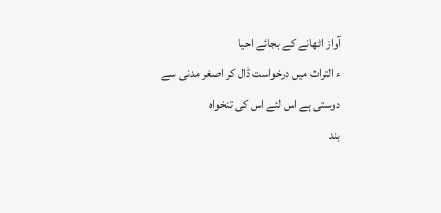آواز اٹھانے کے بجائے احیا
ء التراث میں درخواست ڈال کر اصغر مدنی سے دوستی ہے اس لئے اس کی تنخواہ
بند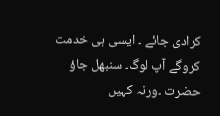کرادی جائے ۔ ایسی ہی خدمت کروگے آپ لوگ۔ سنبھل جاؤ حضرت ۔ورنہ کہیں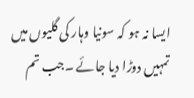ایسا نہ ہو کہ سونیا وہار کی گلیوں میں تمہیں دوڑا دیا جائے ۔جب تم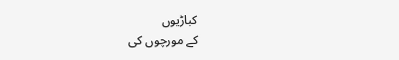کباڑیوں
کے مورچوں کی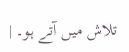تلاش میں آتے ہو۔ |